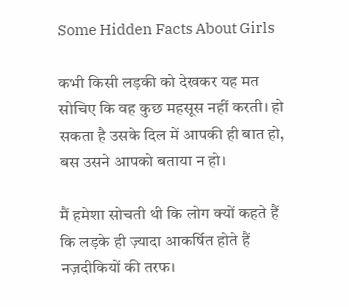Some Hidden Facts About Girls

कभी किसी लड़की को देखकर यह मत सोचिए कि वह कुछ महसूस नहीं करती। हो सकता है उसके दिल में आपकी ही बात हो, बस उसने आपको बताया न हो।

मैं हमेशा सोचती थी कि लोग क्यों कहते हैं कि लड़के ही ज़्यादा आकर्षित होते हैं नज़दीकियों की तरफ।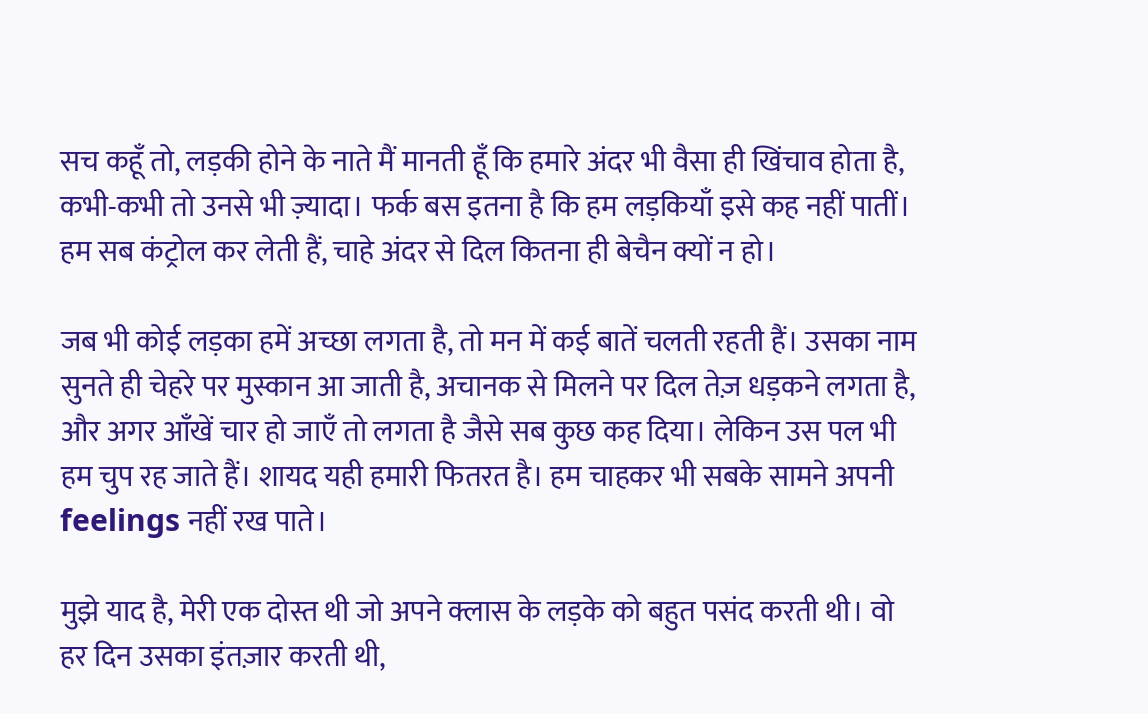सच कहूँ तो, लड़की होने के नाते मैं मानती हूँ कि हमारे अंदर भी वैसा ही खिंचाव होता है, कभी-कभी तो उनसे भी ज़्यादा। फर्क बस इतना है कि हम लड़कियाँ इसे कह नहीं पातीं। हम सब कंट्रोल कर लेती हैं, चाहे अंदर से दिल कितना ही बेचैन क्यों न हो।

जब भी कोई लड़का हमें अच्छा लगता है, तो मन में कई बातें चलती रहती हैं। उसका नाम सुनते ही चेहरे पर मुस्कान आ जाती है, अचानक से मिलने पर दिल तेज़ धड़कने लगता है, और अगर आँखें चार हो जाएँ तो लगता है जैसे सब कुछ कह दिया। लेकिन उस पल भी हम चुप रह जाते हैं। शायद यही हमारी फितरत है। हम चाहकर भी सबके सामने अपनी feelings नहीं रख पाते।

मुझे याद है, मेरी एक दोस्त थी जो अपने क्लास के लड़के को बहुत पसंद करती थी। वो हर दिन उसका इंतज़ार करती थी,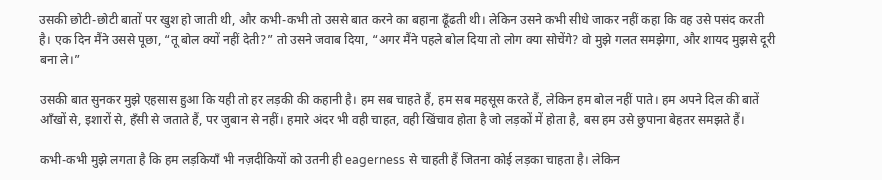उसकी छोटी-छोटी बातों पर खुश हो जाती थी, और कभी-कभी तो उससे बात करने का बहाना ढूँढती थी। लेकिन उसने कभी सीधे जाकर नहीं कहा कि वह उसे पसंद करती है। एक दिन मैंने उससे पूछा, “तू बोल क्यों नहीं देती?” तो उसने जवाब दिया, “अगर मैंने पहले बोल दिया तो लोग क्या सोचेंगे? वो मुझे गलत समझेगा, और शायद मुझसे दूरी बना ले।”

उसकी बात सुनकर मुझे एहसास हुआ कि यही तो हर लड़की की कहानी है। हम सब चाहते हैं, हम सब महसूस करते हैं, लेकिन हम बोल नहीं पाते। हम अपने दिल की बातें आँखों से, इशारों से, हँसी से जताते हैं, पर जुबान से नहीं। हमारे अंदर भी वही चाहत, वही खिंचाव होता है जो लड़कों में होता है, बस हम उसे छुपाना बेहतर समझते हैं।

कभी-कभी मुझे लगता है कि हम लड़कियाँ भी नज़दीकियों को उतनी ही eagerness से चाहती हैं जितना कोई लड़का चाहता है। लेकिन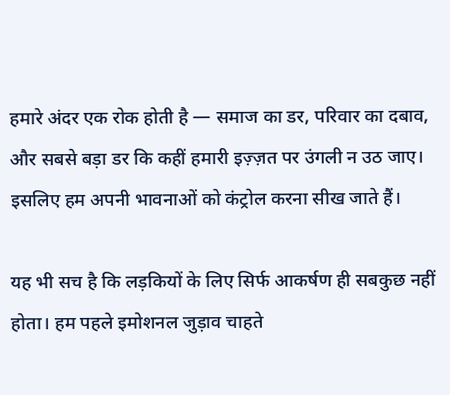हमारे अंदर एक रोक होती है — समाज का डर, परिवार का दबाव, और सबसे बड़ा डर कि कहीं हमारी इज़्ज़त पर उंगली न उठ जाए। इसलिए हम अपनी भावनाओं को कंट्रोल करना सीख जाते हैं।

यह भी सच है कि लड़कियों के लिए सिर्फ आकर्षण ही सबकुछ नहीं होता। हम पहले इमोशनल जुड़ाव चाहते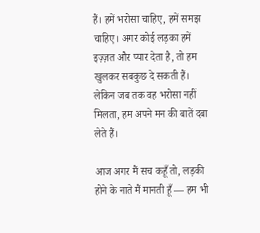हैं। हमें भरोसा चाहिए, हमें समझ चाहिए। अगर कोई लड़का हमें इज़्ज़त और प्यार देता है, तो हम खुलकर सबकुछ दे सकती हैं। लेकिन जब तक वह भरोसा नहीं मिलता, हम अपने मन की बातें दबा लेते हैं।

आज अगर मैं सच कहूँ तो, लड़की होने के नाते मैं मानती हूँ — हम भी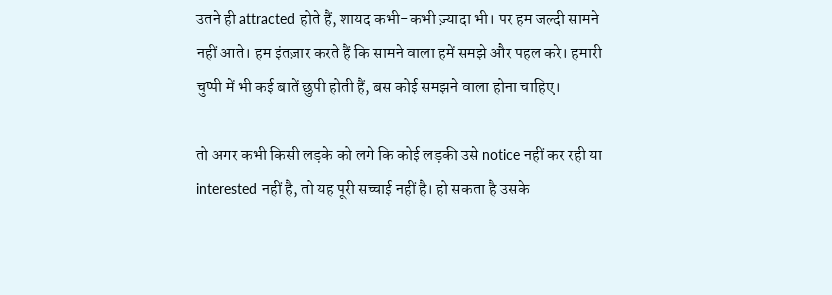उतने ही attracted होते हैं, शायद कभी-कभी ज़्यादा भी। पर हम जल्दी सामने नहीं आते। हम इंतज़ार करते हैं कि सामने वाला हमें समझे और पहल करे। हमारी चुप्पी में भी कई बातें छुपी होती हैं, बस कोई समझने वाला होना चाहिए।

तो अगर कभी किसी लड़के को लगे कि कोई लड़की उसे notice नहीं कर रही या interested नहीं है, तो यह पूरी सच्चाई नहीं है। हो सकता है उसके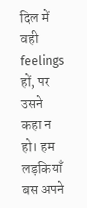दिल में वही feelings हों, पर उसने कहा न हो। हम लड़कियाँ बस अपने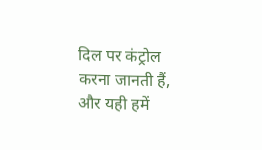दिल पर कंट्रोल करना जानती हैं, और यही हमें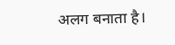अलग बनाता है।